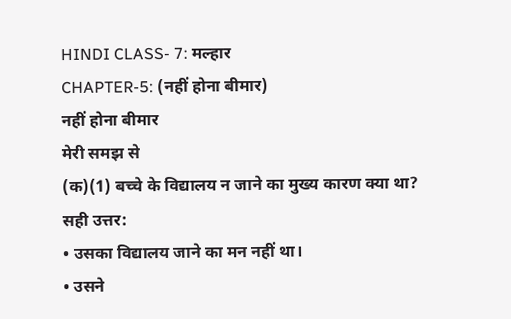HINDI CLASS- 7: मल्हार
CHAPTER-5: (नहीं होना बीमार)
नहीं होना बीमार
मेरी समझ से
(क)(1) बच्चे के विद्यालय न जाने का मुख्य कारण क्या था?
सही उत्तर:
• उसका विद्यालय जाने का मन नहीं था।
• उसने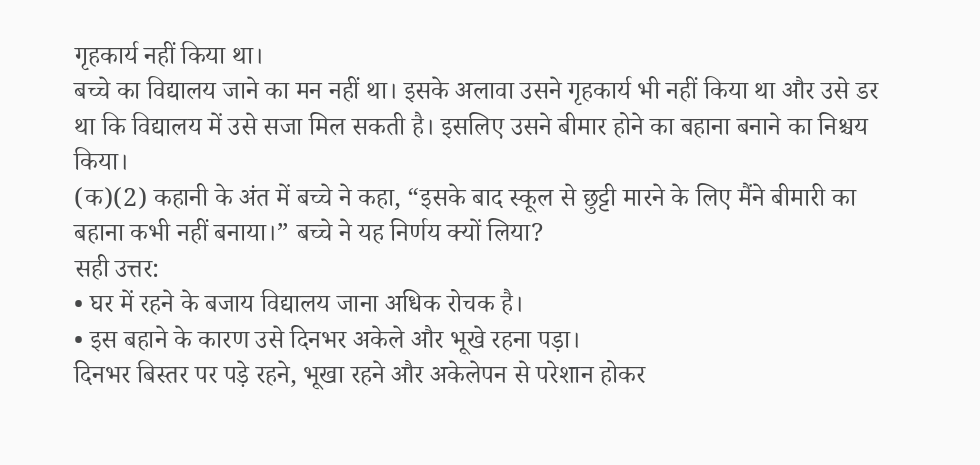गृहकार्य नहीं किया था।
बच्चे का विद्यालय जाने का मन नहीं था। इसके अलावा उसने गृहकार्य भी नहीं किया था और उसे डर था कि विद्यालय में उसे सजा मिल सकती है। इसलिए उसने बीमार होने का बहाना बनाने का निश्चय किया।
(क)(2) कहानी के अंत में बच्चे ने कहा, “इसके बाद स्कूल से छुट्टी मारने के लिए मैंने बीमारी का बहाना कभी नहीं बनाया।” बच्चे ने यह निर्णय क्यों लिया?
सही उत्तर:
• घर में रहने के बजाय विद्यालय जाना अधिक रोचक है।
• इस बहाने के कारण उसे दिनभर अकेले और भूखे रहना पड़ा।
दिनभर बिस्तर पर पड़े रहने, भूखा रहने और अकेलेपन से परेशान होकर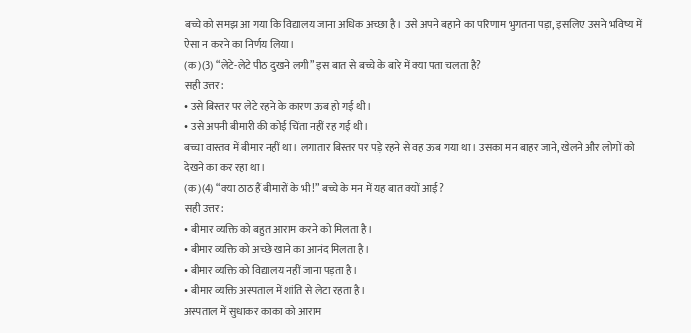बच्चे को समझ आ गया कि विद्यालय जाना अधिक अच्छा है। उसे अपने बहाने का परिणाम भुगतना पड़ा, इसलिए उसने भविष्य में ऐसा न करने का निर्णय लिया।
(क)(3) “लेटे-लेटे पीठ दुखने लगी” इस बात से बच्चे के बारे में क्या पता चलता है?
सही उत्तर:
• उसे बिस्तर पर लेटे रहने के कारण ऊब हो गई थी।
• उसे अपनी बीमारी की कोई चिंता नहीं रह गई थी।
बच्चा वास्तव में बीमार नहीं था। लगातार बिस्तर पर पड़े रहने से वह ऊब गया था। उसका मन बाहर जाने, खेलने और लोगों को देखने का कर रहा था।
(क)(4) “क्या ठाठ हैं बीमारों के भी!” बच्चे के मन में यह बात क्यों आई?
सही उत्तर:
• बीमार व्यक्ति को बहुत आराम करने को मिलता है।
• बीमार व्यक्ति को अच्छे खाने का आनंद मिलता है।
• बीमार व्यक्ति को विद्यालय नहीं जाना पड़ता है।
• बीमार व्यक्ति अस्पताल में शांति से लेटा रहता है।
अस्पताल में सुधाकर काका को आराम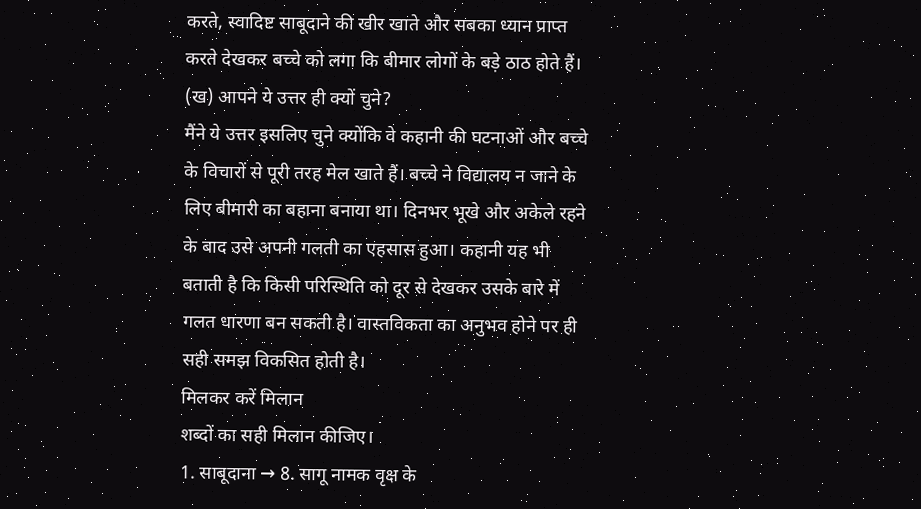करते, स्वादिष्ट साबूदाने की खीर खाते और सबका ध्यान प्राप्त करते देखकर बच्चे को लगा कि बीमार लोगों के बड़े ठाठ होते हैं।
(ख) आपने ये उत्तर ही क्यों चुने?
मैंने ये उत्तर इसलिए चुने क्योंकि वे कहानी की घटनाओं और बच्चे के विचारों से पूरी तरह मेल खाते हैं। बच्चे ने विद्यालय न जाने के लिए बीमारी का बहाना बनाया था। दिनभर भूखे और अकेले रहने के बाद उसे अपनी गलती का एहसास हुआ। कहानी यह भी बताती है कि किसी परिस्थिति को दूर से देखकर उसके बारे में गलत धारणा बन सकती है। वास्तविकता का अनुभव होने पर ही सही समझ विकसित होती है।
मिलकर करें मिलान
शब्दों का सही मिलान कीजिए।
1. साबूदाना → 8. सागू नामक वृक्ष के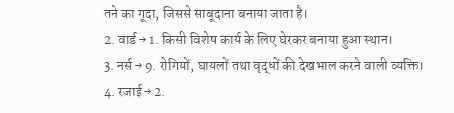तने का गूदा, जिससे साबूदाना बनाया जाता है।
2. वार्ड → 1. किसी विशेष कार्य के लिए घेरकर बनाया हुआ स्थान।
3. नर्स → 9. रोगियों, घायलों तथा वृद्धों की देखभाल करने वाली व्यक्ति।
4. रजाई → 2.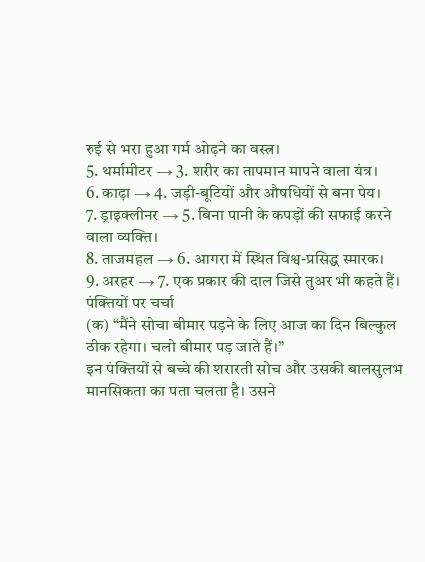रुई से भरा हुआ गर्म ओढ़ने का वस्त्र।
5. थर्मामीटर → 3. शरीर का तापमान मापने वाला यंत्र।
6. काढ़ा → 4. जड़ी-बूटियों और औषधियों से बना पेय।
7. ड्राइक्लीनर → 5. बिना पानी के कपड़ों की सफाई करने वाला व्यक्ति।
8. ताजमहल → 6. आगरा में स्थित विश्व-प्रसिद्ध स्मारक।
9. अरहर → 7. एक प्रकार की दाल जिसे तुअर भी कहते हैं।
पंक्तियों पर चर्चा
(क) “मैंने सोचा बीमार पड़ने के लिए आज का दिन बिल्कुल ठीक रहेगा। चलो बीमार पड़ जाते हैं।”
इन पंक्तियों से बच्चे की शरारती सोच और उसकी बालसुलभ मानसिकता का पता चलता है। उसने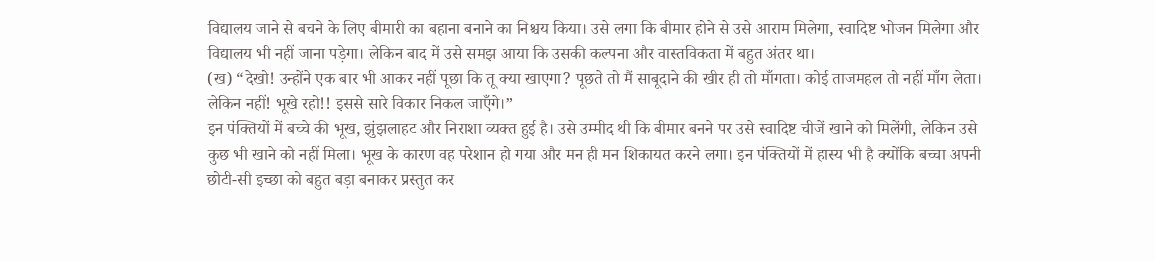विद्यालय जाने से बचने के लिए बीमारी का बहाना बनाने का निश्चय किया। उसे लगा कि बीमार होने से उसे आराम मिलेगा, स्वादिष्ट भोजन मिलेगा और विद्यालय भी नहीं जाना पड़ेगा। लेकिन बाद में उसे समझ आया कि उसकी कल्पना और वास्तविकता में बहुत अंतर था।
(ख) “देखो! उन्होंने एक बार भी आकर नहीं पूछा कि तू क्या खाएगा? पूछते तो मैं साबूदाने की खीर ही तो माँगता। कोई ताजमहल तो नहीं माँग लेता। लेकिन नहीं! भूखे रहो!! इससे सारे विकार निकल जाएँगे।”
इन पंक्तियों में बच्चे की भूख, झुंझलाहट और निराशा व्यक्त हुई है। उसे उम्मीद थी कि बीमार बनने पर उसे स्वादिष्ट चीजें खाने को मिलेंगी, लेकिन उसे कुछ भी खाने को नहीं मिला। भूख के कारण वह परेशान हो गया और मन ही मन शिकायत करने लगा। इन पंक्तियों में हास्य भी है क्योंकि बच्चा अपनी छोटी-सी इच्छा को बहुत बड़ा बनाकर प्रस्तुत कर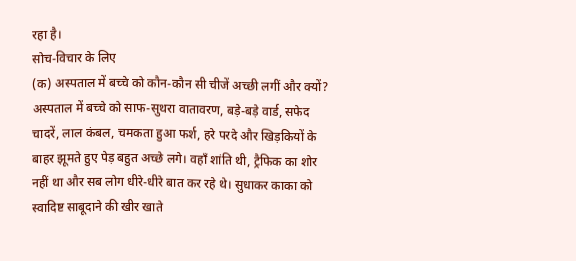रहा है।
सोच-विचार के लिए
(क) अस्पताल में बच्चे को कौन-कौन सी चीजें अच्छी लगीं और क्यों?
अस्पताल में बच्चे को साफ-सुथरा वातावरण, बड़े-बड़े वार्ड, सफेद चादरें, लाल कंबल, चमकता हुआ फर्श, हरे परदे और खिड़कियों के बाहर झूमते हुए पेड़ बहुत अच्छे लगे। वहाँ शांति थी, ट्रैफिक का शोर नहीं था और सब लोग धीरे-धीरे बात कर रहे थे। सुधाकर काका को स्वादिष्ट साबूदाने की खीर खाते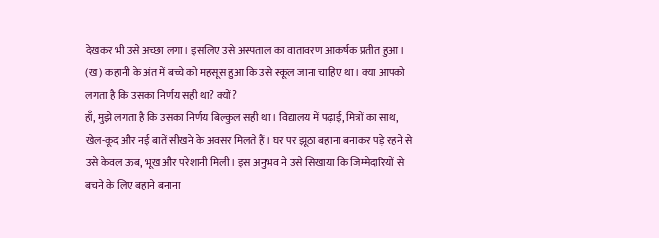देखकर भी उसे अच्छा लगा। इसलिए उसे अस्पताल का वातावरण आकर्षक प्रतीत हुआ।
(ख) कहानी के अंत में बच्चे को महसूस हुआ कि उसे स्कूल जाना चाहिए था। क्या आपको लगता है कि उसका निर्णय सही था? क्यों?
हाँ, मुझे लगता है कि उसका निर्णय बिल्कुल सही था। विद्यालय में पढ़ाई, मित्रों का साथ, खेल-कूद और नई बातें सीखने के अवसर मिलते हैं। घर पर झूठा बहाना बनाकर पड़े रहने से उसे केवल ऊब, भूख और परेशानी मिली। इस अनुभव ने उसे सिखाया कि जिम्मेदारियों से बचने के लिए बहाने बनाना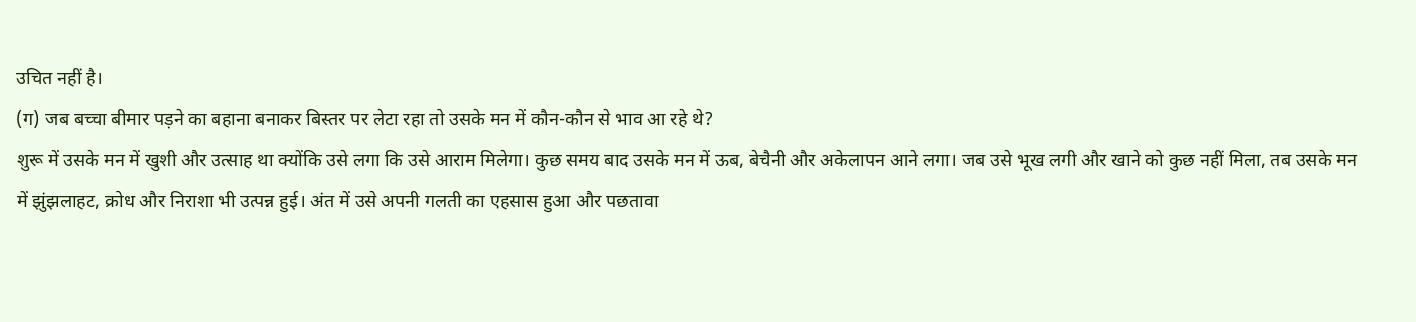उचित नहीं है।
(ग) जब बच्चा बीमार पड़ने का बहाना बनाकर बिस्तर पर लेटा रहा तो उसके मन में कौन-कौन से भाव आ रहे थे?
शुरू में उसके मन में खुशी और उत्साह था क्योंकि उसे लगा कि उसे आराम मिलेगा। कुछ समय बाद उसके मन में ऊब, बेचैनी और अकेलापन आने लगा। जब उसे भूख लगी और खाने को कुछ नहीं मिला, तब उसके मन में झुंझलाहट, क्रोध और निराशा भी उत्पन्न हुई। अंत में उसे अपनी गलती का एहसास हुआ और पछतावा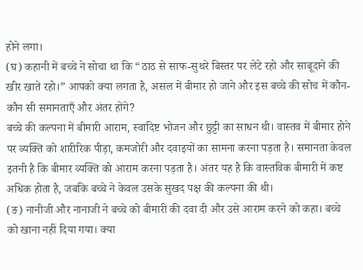होने लगा।
(घ) कहानी में बच्चे ने सोचा था कि “ठाठ से साफ-सुथरे बिस्तर पर लेटे रहो और साबूदाने की खीर खाते रहो।” आपको क्या लगता है, असल में बीमार हो जाने और इस बच्चे की सोच में कौन-कौन सी समानताएँ और अंतर होंगे?
बच्चे की कल्पना में बीमारी आराम, स्वादिष्ट भोजन और छुट्टी का साधन थी। वास्तव में बीमार होने पर व्यक्ति को शारीरिक पीड़ा, कमजोरी और दवाइयों का सामना करना पड़ता है। समानता केवल इतनी है कि बीमार व्यक्ति को आराम करना पड़ता है। अंतर यह है कि वास्तविक बीमारी में कष्ट अधिक होता है, जबकि बच्चे ने केवल उसके सुखद पक्ष की कल्पना की थी।
(ङ) नानीजी और नानाजी ने बच्चे को बीमारी की दवा दी और उसे आराम करने को कहा। बच्चे को खाना नहीं दिया गया। क्या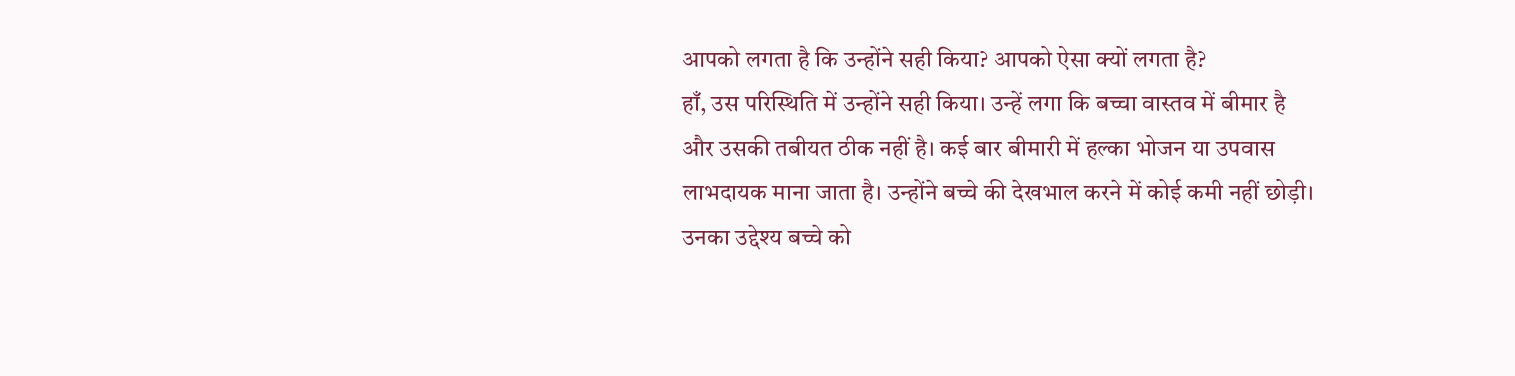आपको लगता है कि उन्होंने सही किया? आपको ऐसा क्यों लगता है?
हाँ, उस परिस्थिति में उन्होंने सही किया। उन्हें लगा कि बच्चा वास्तव में बीमार है और उसकी तबीयत ठीक नहीं है। कई बार बीमारी में हल्का भोजन या उपवास लाभदायक माना जाता है। उन्होंने बच्चे की देखभाल करने में कोई कमी नहीं छोड़ी। उनका उद्देश्य बच्चे को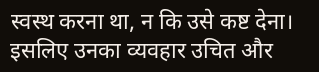स्वस्थ करना था, न कि उसे कष्ट देना। इसलिए उनका व्यवहार उचित और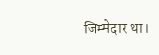जिम्मेदार था।